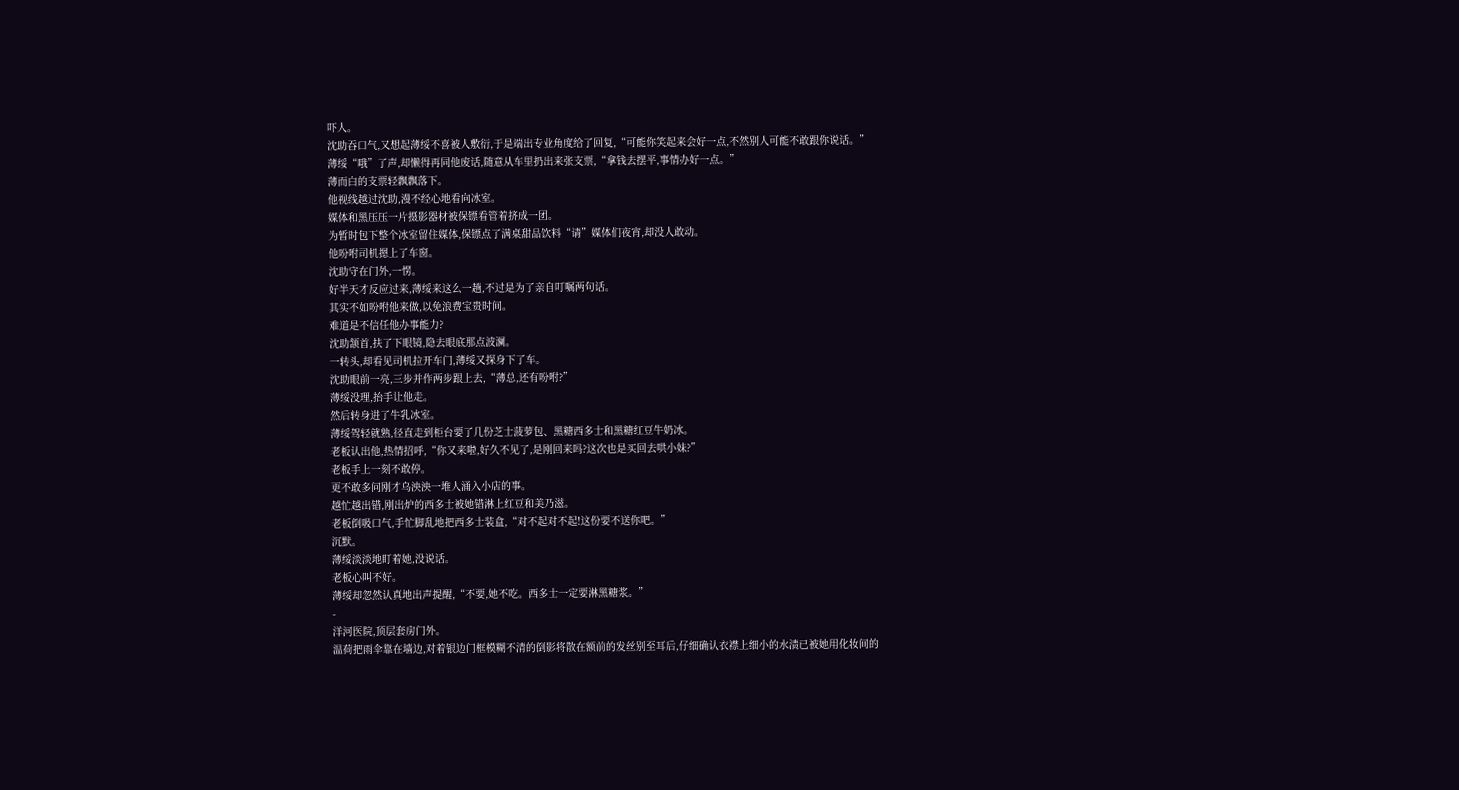吓人。
沈助吞口气,又想起薄绥不喜被人敷衍,于是端出专业角度给了回复,“可能你笑起来会好一点,不然别人可能不敢跟你说话。”
薄绥“哦”了声,却懒得再同他废话,随意从车里扔出来张支票,“拿钱去摆平,事情办好一点。”
薄而白的支票轻飘飘落下。
他视线越过沈助,漫不经心地看向冰室。
媒体和黑压压一片摄影器材被保镖看管着挤成一团。
为暂时包下整个冰室留住媒体,保镖点了满桌甜品饮料“请”媒体们夜宵,却没人敢动。
他吩咐司机摁上了车窗。
沈助守在门外,一愣。
好半天才反应过来,薄绥来这么一趟,不过是为了亲自叮嘱两句话。
其实不如吩咐他来做,以免浪费宝贵时间。
难道是不信任他办事能力?
沈助颔首,扶了下眼镜,隐去眼底那点波澜。
一转头,却看见司机拉开车门,薄绥又探身下了车。
沈助眼前一亮,三步并作两步跟上去,“薄总,还有吩咐?”
薄绥没理,抬手让他走。
然后转身进了牛乳冰室。
薄绥驾轻就熟,径直走到柜台要了几份芝士菠萝包、黑糖西多士和黑糖红豆牛奶冰。
老板认出他,热情招呼,“你又来啦,好久不见了,是刚回来吗?这次也是买回去哄小妹?”
老板手上一刻不敢停。
更不敢多问刚才乌泱泱一堆人涌入小店的事。
越忙越出错,刚出炉的西多士被她错淋上红豆和美乃滋。
老板倒吸口气,手忙脚乱地把西多士装盒,“对不起对不起!这份要不送你吧。”
沉默。
薄绥淡淡地盯着她,没说话。
老板心叫不好。
薄绥却忽然认真地出声提醒,“不要,她不吃。西多士一定要淋黑糖浆。”
-
洋河医院,顶层套房门外。
温荷把雨伞靠在墙边,对着银边门框模糊不清的倒影将散在额前的发丝别至耳后,仔细确认衣襟上细小的水渍已被她用化妆间的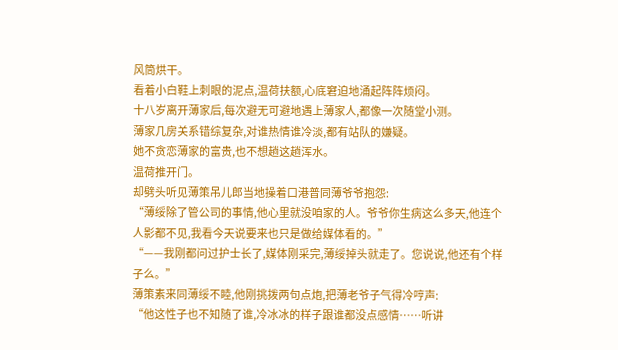风筒烘干。
看着小白鞋上刺眼的泥点,温荷扶额,心底窘迫地涌起阵阵烦闷。
十八岁离开薄家后,每次避无可避地遇上薄家人,都像一次随堂小测。
薄家几房关系错综复杂,对谁热情谁冷淡,都有站队的嫌疑。
她不贪恋薄家的富贵,也不想趟这趟浑水。
温荷推开门。
却劈头听见薄策吊儿郎当地操着口港普同薄爷爷抱怨:
“薄绥除了管公司的事情,他心里就没咱家的人。爷爷你生病这么多天,他连个人影都不见,我看今天说要来也只是做给媒体看的。”
“——我刚都问过护士长了,媒体刚采完,薄绥掉头就走了。您说说,他还有个样子么。”
薄策素来同薄绥不睦,他刚挑拨两句点炮,把薄老爷子气得冷哼声:
“他这性子也不知随了谁,冷冰冰的样子跟谁都没点感情……听讲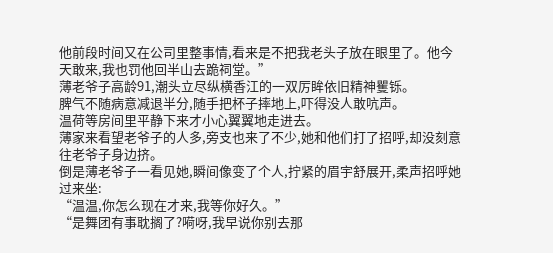他前段时间又在公司里整事情,看来是不把我老头子放在眼里了。他今天敢来,我也罚他回半山去跪祠堂。”
薄老爷子高龄91,潮头立尽纵横香江的一双厉眸依旧精神矍铄。
脾气不随病意减退半分,随手把杯子摔地上,吓得没人敢吭声。
温荷等房间里平静下来才小心翼翼地走进去。
薄家来看望老爷子的人多,旁支也来了不少,她和他们打了招呼,却没刻意往老爷子身边挤。
倒是薄老爷子一看见她,瞬间像变了个人,拧紧的眉宇舒展开,柔声招呼她过来坐:
“温温,你怎么现在才来,我等你好久。”
“是舞团有事耽搁了?嗬呀,我早说你别去那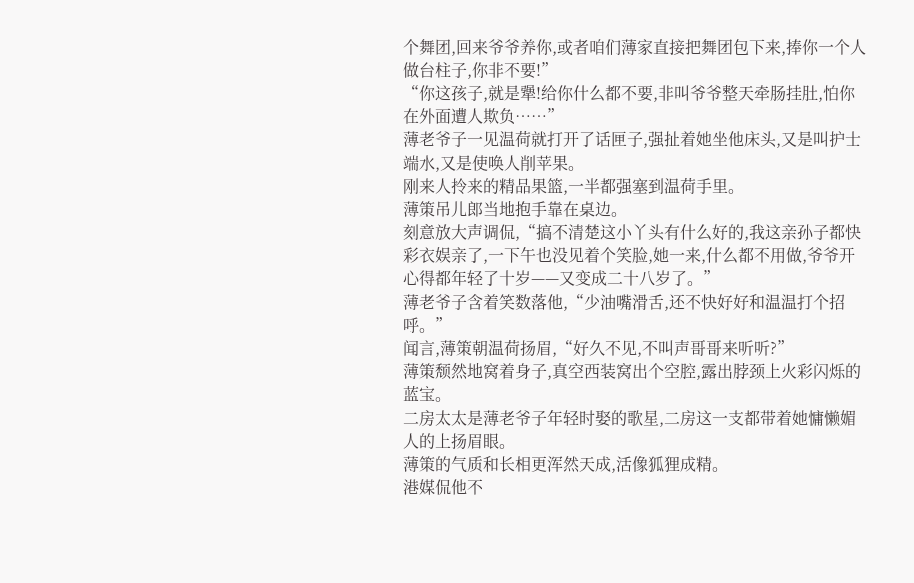个舞团,回来爷爷养你,或者咱们薄家直接把舞团包下来,捧你一个人做台柱子,你非不要!”
“你这孩子,就是犟!给你什么都不要,非叫爷爷整天牵肠挂肚,怕你在外面遭人欺负……”
薄老爷子一见温荷就打开了话匣子,强扯着她坐他床头,又是叫护士端水,又是使唤人削苹果。
刚来人拎来的精品果篮,一半都强塞到温荷手里。
薄策吊儿郎当地抱手靠在桌边。
刻意放大声调侃,“搞不清楚这小丫头有什么好的,我这亲孙子都快彩衣娱亲了,一下午也没见着个笑脸,她一来,什么都不用做,爷爷开心得都年轻了十岁——又变成二十八岁了。”
薄老爷子含着笑数落他,“少油嘴滑舌,还不快好好和温温打个招呼。”
闻言,薄策朝温荷扬眉,“好久不见,不叫声哥哥来听听?”
薄策颓然地窝着身子,真空西装窝出个空腔,露出脖颈上火彩闪烁的蓝宝。
二房太太是薄老爷子年轻时娶的歌星,二房这一支都带着她慵懒媚人的上扬眉眼。
薄策的气质和长相更浑然天成,活像狐狸成精。
港媒侃他不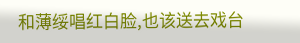和薄绥唱红白脸,也该送去戏台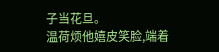子当花旦。
温荷烦他嬉皮笑脸,端着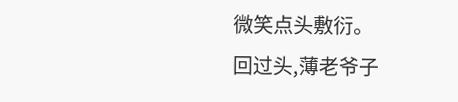微笑点头敷衍。
回过头,薄老爷子